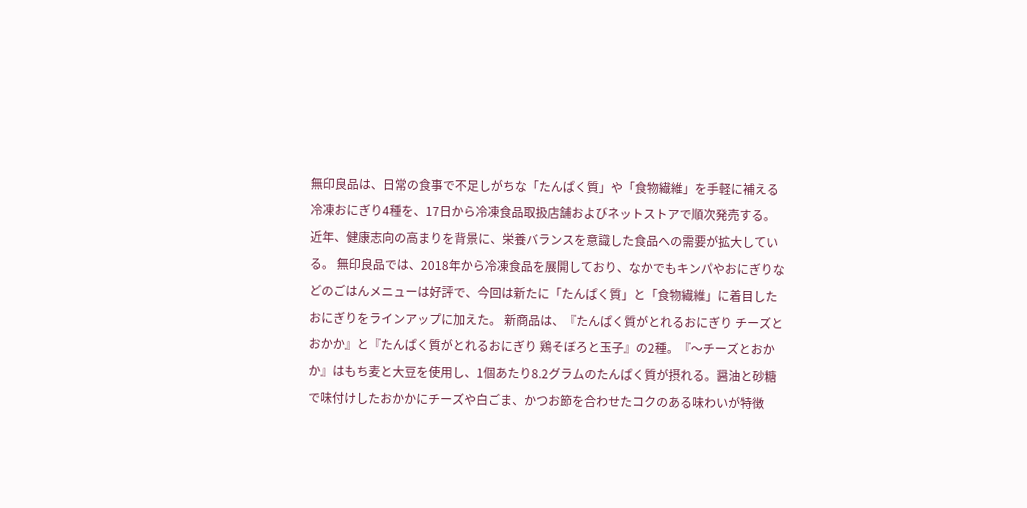無印良品は、日常の食事で不足しがちな「たんぱく質」や「食物繊維」を手軽に補える冷凍おにぎり4種を、17日から冷凍食品取扱店舗およびネットストアで順次発売する。 近年、健康志向の高まりを背景に、栄養バランスを意識した食品への需要が拡大している。 無印良品では、2018年から冷凍食品を展開しており、なかでもキンパやおにぎりなどのごはんメニューは好評で、今回は新たに「たんぱく質」と「食物繊維」に着目したおにぎりをラインアップに加えた。 新商品は、『たんぱく質がとれるおにぎり チーズとおかか』と『たんぱく質がとれるおにぎり 鶏そぼろと玉子』の2種。『〜チーズとおかか』はもち麦と大豆を使用し、1個あたり8.2グラムのたんぱく質が摂れる。醤油と砂糖で味付けしたおかかにチーズや白ごま、かつお節を合わせたコクのある味わいが特徴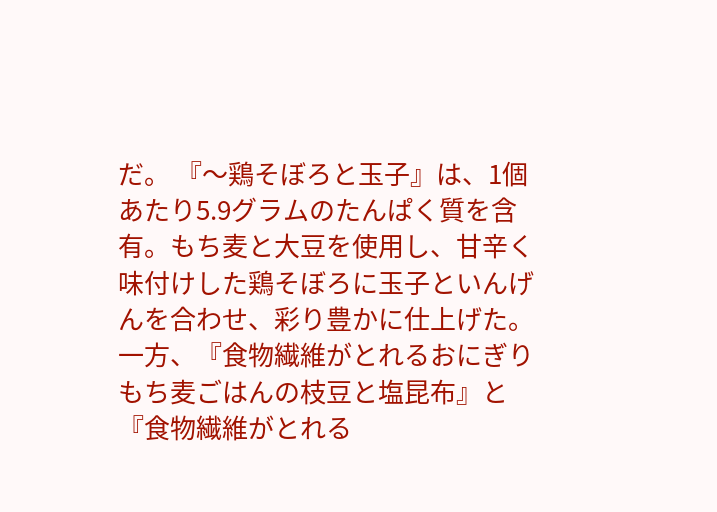だ。 『〜鶏そぼろと玉子』は、1個あたり5.9グラムのたんぱく質を含有。もち麦と大豆を使用し、甘辛く味付けした鶏そぼろに玉子といんげんを合わせ、彩り豊かに仕上げた。 一方、『食物繊維がとれるおにぎり もち麦ごはんの枝豆と塩昆布』と『食物繊維がとれる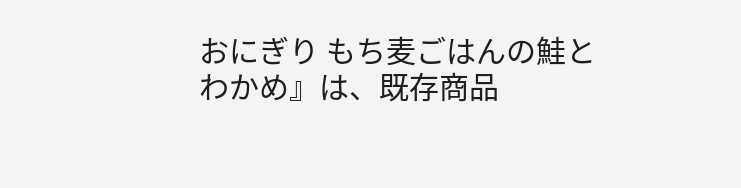おにぎり もち麦ごはんの鮭とわかめ』は、既存商品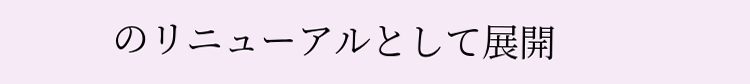のリニューアルとして展開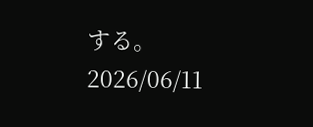する。
2026/06/11